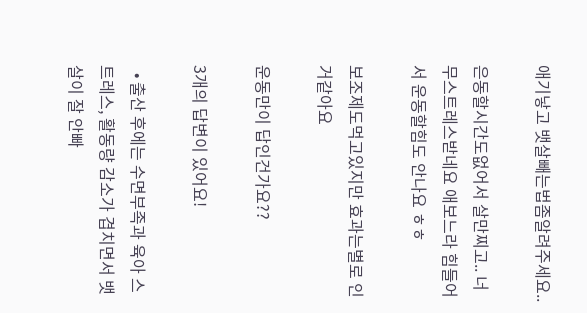애기낳고 뱃살빼는법좀알려주세요..

은동할시간도없어서 살만찌고.. 너무스트레스받네요 애보느라 힘들어서 운동할힘도 안나요 ㅎㅎ

보조제도먹고있지만 효과는별로 인거같아요

운동만이 답인건가요??

3개의 답변이 있어요!

  • 출산 후에는 수면부족과 육아 스트레스, 활동량 감소가 겹치면서 뱃살이 잘 안빠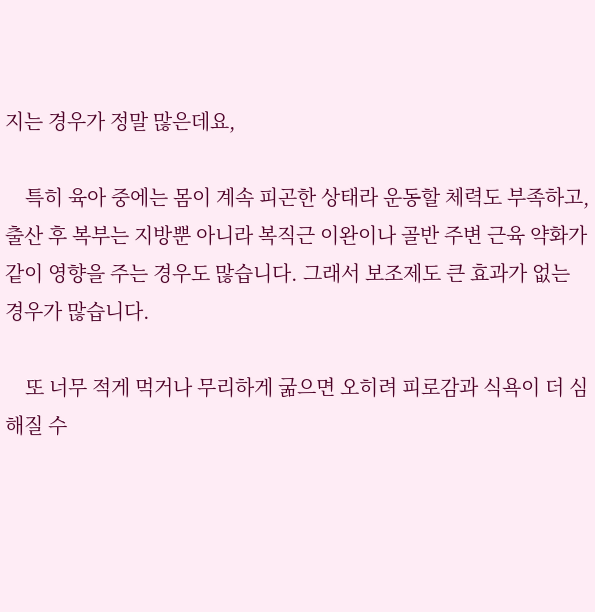지는 경우가 정말 많은데요,

    특히 육아 중에는 몸이 계속 피곤한 상태라 운동할 체력도 부족하고, 출산 후 복부는 지방뿐 아니라 복직근 이완이나 골반 주변 근육 약화가 같이 영향을 주는 경우도 많습니다. 그래서 보조제도 큰 효과가 없는 경우가 많습니다.

    또 너무 적게 먹거나 무리하게 굶으면 오히려 피로감과 식욕이 더 심해질 수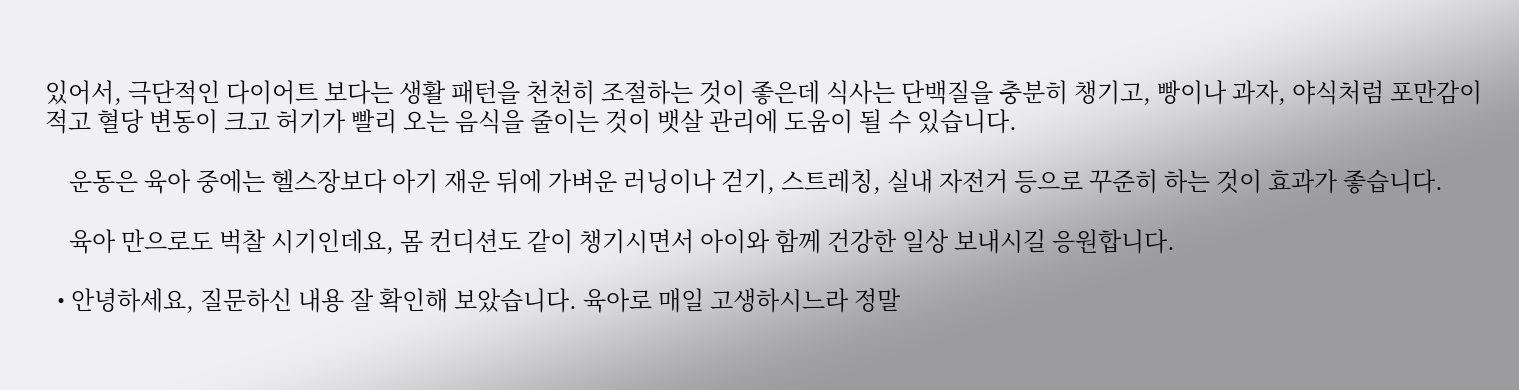있어서, 극단적인 다이어트 보다는 생활 패턴을 천천히 조절하는 것이 좋은데 식사는 단백질을 충분히 챙기고, 빵이나 과자, 야식처럼 포만감이 적고 혈당 변동이 크고 허기가 빨리 오는 음식을 줄이는 것이 뱃살 관리에 도움이 될 수 있습니다.

    운동은 육아 중에는 헬스장보다 아기 재운 뒤에 가벼운 러닝이나 걷기, 스트레칭, 실내 자전거 등으로 꾸준히 하는 것이 효과가 좋습니다.

    육아 만으로도 벅찰 시기인데요, 몸 컨디션도 같이 챙기시면서 아이와 함께 건강한 일상 보내시길 응원합니다.

  • 안녕하세요, 질문하신 내용 잘 확인해 보았습니다. 육아로 매일 고생하시느라 정말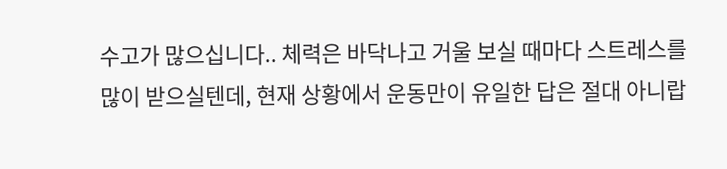수고가 많으십니다.. 체력은 바닥나고 거울 보실 때마다 스트레스를 많이 받으실텐데, 현재 상황에서 운동만이 유일한 답은 절대 아니랍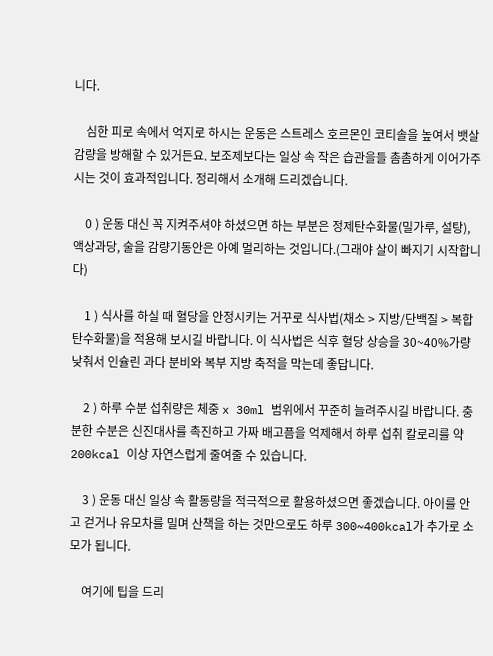니다.

    심한 피로 속에서 억지로 하시는 운동은 스트레스 호르몬인 코티솔을 높여서 뱃살 감량을 방해할 수 있거든요. 보조제보다는 일상 속 작은 습관을들 촘촘하게 이어가주시는 것이 효과적입니다. 정리해서 소개해 드리겠습니다.

    0 ) 운동 대신 꼭 지켜주셔야 하셨으면 하는 부분은 정제탄수화물(밀가루, 설탕), 액상과당, 술을 감량기동안은 아예 멀리하는 것입니다.(그래야 살이 빠지기 시작합니다)

    1 ) 식사를 하실 때 혈당을 안정시키는 거꾸로 식사법(채소 > 지방/단백질 > 복합탄수화물)을 적용해 보시길 바랍니다. 이 식사법은 식후 혈당 상승을 30~40%가량 낮춰서 인슐린 과다 분비와 복부 지방 축적을 막는데 좋답니다.

    2 ) 하루 수분 섭취량은 체중 x 30ml 범위에서 꾸준히 늘려주시길 바랍니다. 충분한 수분은 신진대사를 촉진하고 가짜 배고픔을 억제해서 하루 섭취 칼로리를 약 200kcal 이상 자연스럽게 줄여줄 수 있습니다.

    3 ) 운동 대신 일상 속 활동량을 적극적으로 활용하셨으면 좋겠습니다. 아이를 안고 걷거나 유모차를 밀며 산책을 하는 것만으로도 하루 300~400kcal가 추가로 소모가 됩니다.

    여기에 팁을 드리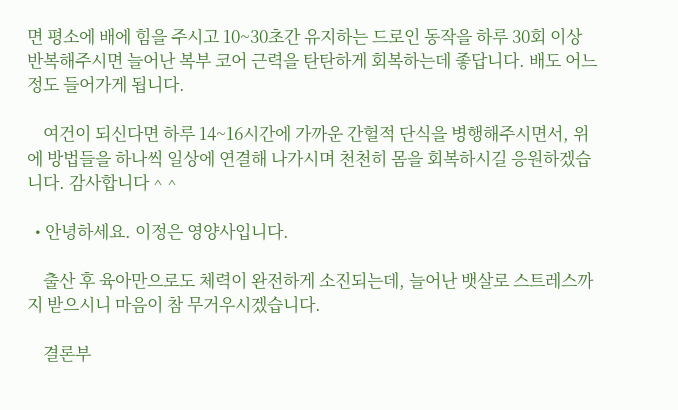면 평소에 배에 힘을 주시고 10~30초간 유지하는 드로인 동작을 하루 30회 이상 반복해주시면 늘어난 복부 코어 근력을 탄탄하게 회복하는데 좋답니다. 배도 어느정도 들어가게 됩니다.

    여건이 되신다면 하루 14~16시간에 가까운 간헐적 단식을 병행해주시면서, 위에 방법들을 하나씩 일상에 연결해 나가시며 천천히 몸을 회복하시길 응원하겠습니다. 감사합니다 ^ ^

  • 안녕하세요. 이정은 영양사입니다.

    출산 후 육아만으로도 체력이 완전하게 소진되는데, 늘어난 뱃살로 스트레스까지 받으시니 마음이 참 무거우시겠습니다.

    결론부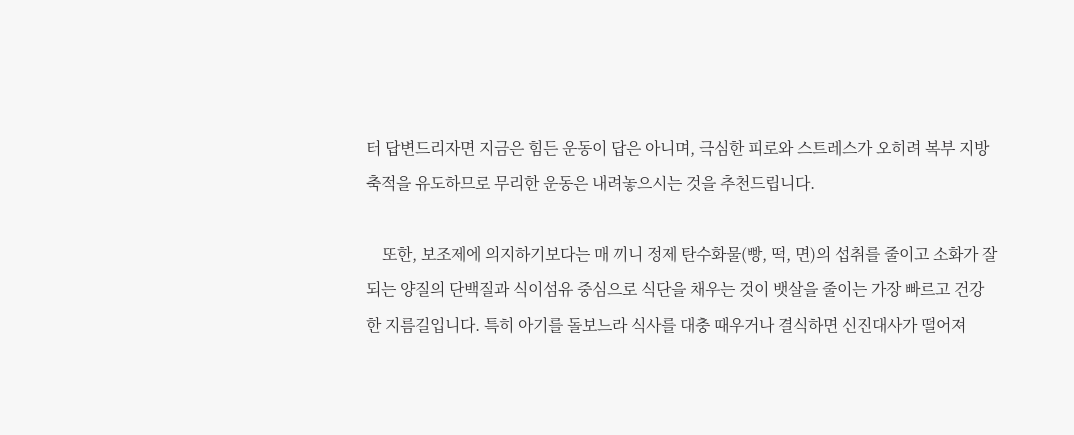터 답변드리자면 지금은 힘든 운동이 답은 아니며, 극심한 피로와 스트레스가 오히려 복부 지방 축적을 유도하므로 무리한 운동은 내려놓으시는 것을 추천드립니다.

    또한, 보조제에 의지하기보다는 매 끼니 정제 탄수화물(빵, 떡, 면)의 섭취를 줄이고 소화가 잘 되는 양질의 단백질과 식이섬유 중심으로 식단을 채우는 것이 뱃살을 줄이는 가장 빠르고 건강한 지름길입니다. 특히 아기를 돌보느라 식사를 대충 때우거나 결식하면 신진대사가 떨어져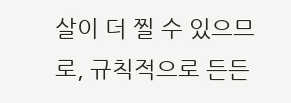살이 더 찔 수 있으므로, 규칙적으로 든든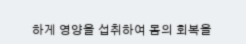하게 영양을 섭취하여 몸의 회복을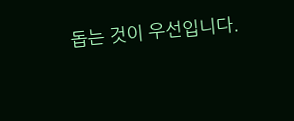돕는 것이 우선입니다.